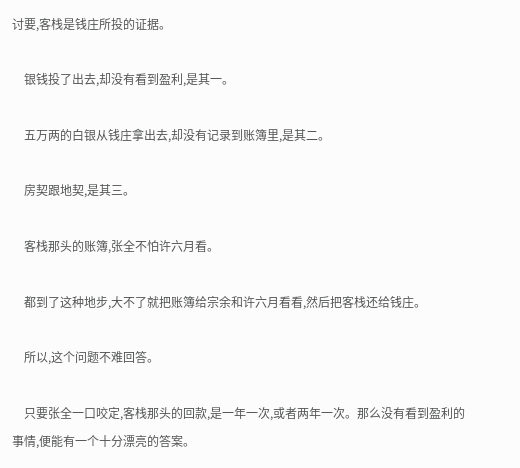讨要,客栈是钱庄所投的证据。

    银钱投了出去,却没有看到盈利,是其一。

    五万两的白银从钱庄拿出去,却没有记录到账簿里,是其二。

    房契跟地契,是其三。

    客栈那头的账簿,张全不怕许六月看。

    都到了这种地步,大不了就把账簿给宗余和许六月看看,然后把客栈还给钱庄。

    所以,这个问题不难回答。

    只要张全一口咬定,客栈那头的回款,是一年一次,或者两年一次。那么没有看到盈利的事情,便能有一个十分漂亮的答案。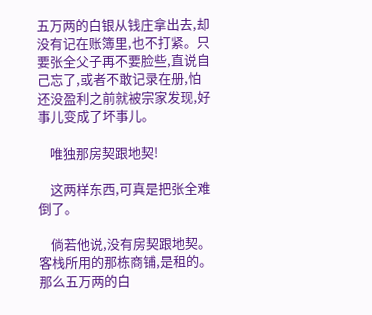五万两的白银从钱庄拿出去,却没有记在账簿里,也不打紧。只要张全父子再不要脸些,直说自己忘了,或者不敢记录在册,怕还没盈利之前就被宗家发现,好事儿变成了坏事儿。

    唯独那房契跟地契!

    这两样东西,可真是把张全难倒了。

    倘若他说,没有房契跟地契。客栈所用的那栋商铺,是租的。那么五万两的白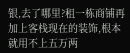银,去了哪里?租一栋商铺再加上客栈现在的装饰,根本就用不上五万两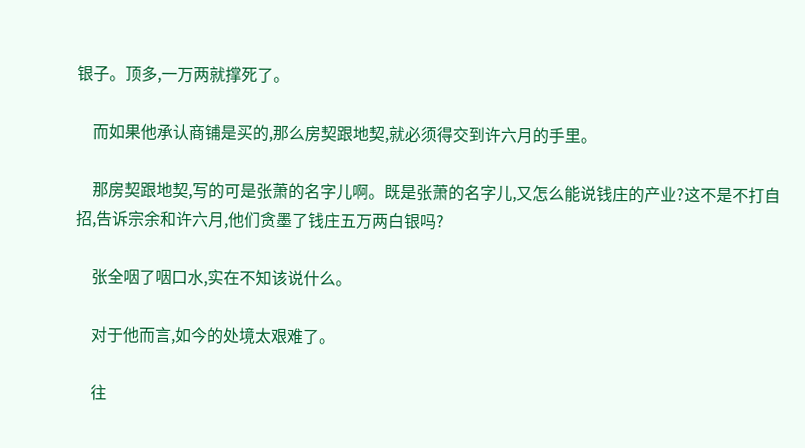银子。顶多,一万两就撑死了。

    而如果他承认商铺是买的,那么房契跟地契,就必须得交到许六月的手里。

    那房契跟地契,写的可是张萧的名字儿啊。既是张萧的名字儿,又怎么能说钱庄的产业?这不是不打自招,告诉宗余和许六月,他们贪墨了钱庄五万两白银吗?

    张全咽了咽口水,实在不知该说什么。

    对于他而言,如今的处境太艰难了。

    往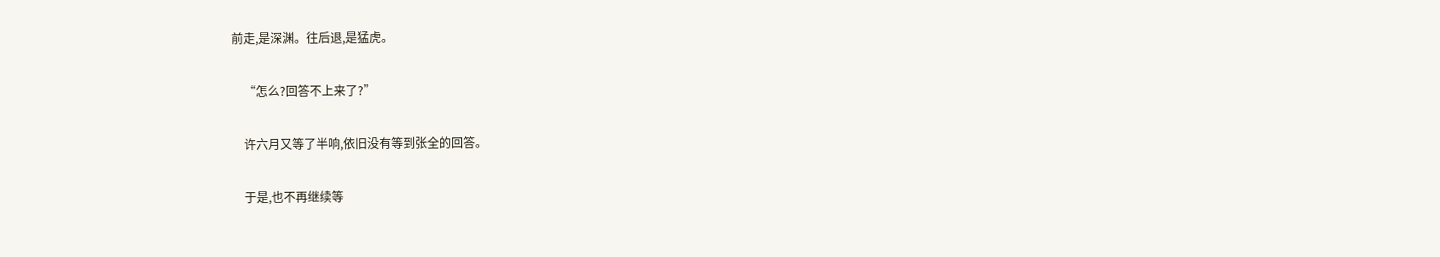前走,是深渊。往后退,是猛虎。

    “怎么?回答不上来了?”

    许六月又等了半响,依旧没有等到张全的回答。

    于是,也不再继续等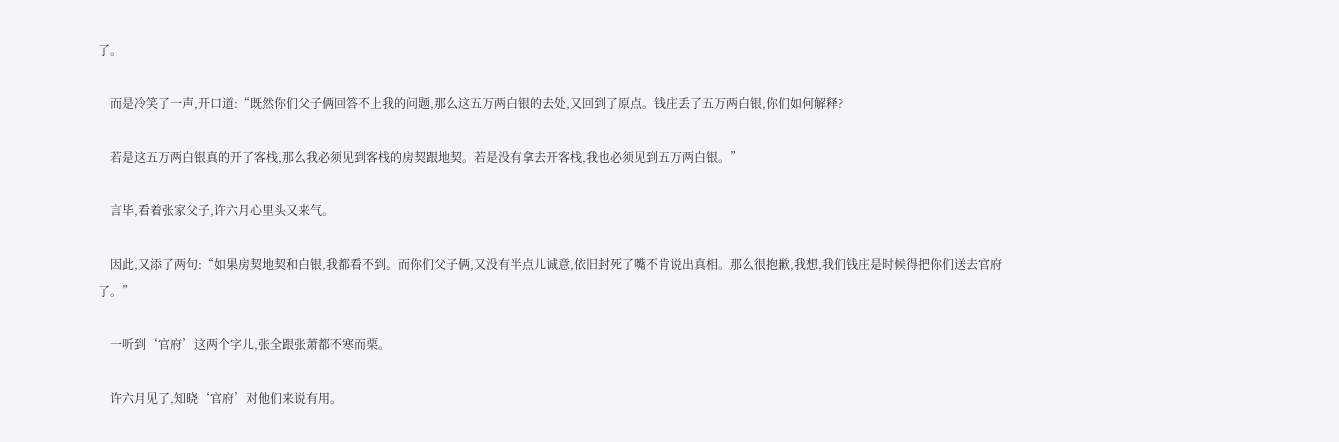了。

    而是冷笑了一声,开口道:“既然你们父子俩回答不上我的问题,那么这五万两白银的去处,又回到了原点。钱庄丢了五万两白银,你们如何解释?

    若是这五万两白银真的开了客栈,那么我必须见到客栈的房契跟地契。若是没有拿去开客栈,我也必须见到五万两白银。”

    言毕,看着张家父子,许六月心里头又来气。

    因此,又添了两句:“如果房契地契和白银,我都看不到。而你们父子俩,又没有半点儿诚意,依旧封死了嘴不肯说出真相。那么很抱歉,我想,我们钱庄是时候得把你们送去官府了。”

    一听到‘官府’这两个字儿,张全跟张萧都不寒而栗。

    许六月见了,知晓‘官府’对他们来说有用。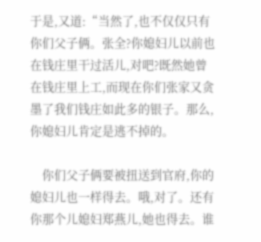于是,又道:“当然了,也不仅仅只有你们父子俩。张全?你媳妇儿以前也在钱庄里干过活儿,对吧?既然她曾在钱庄里上工,而现在你们张家又贪墨了我们钱庄如此多的银子。那么,你媳妇儿肯定是逃不掉的。

    你们父子俩要被扭送到官府,你的媳妇儿也一样得去。哦,对了。还有你那个儿媳妇郑燕儿,她也得去。谁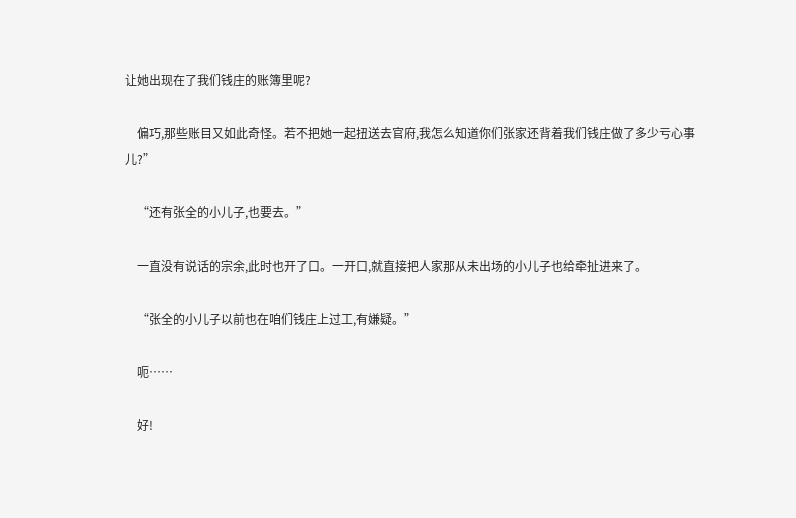让她出现在了我们钱庄的账簿里呢?

    偏巧,那些账目又如此奇怪。若不把她一起扭送去官府,我怎么知道你们张家还背着我们钱庄做了多少亏心事儿?”

    “还有张全的小儿子,也要去。”

    一直没有说话的宗余,此时也开了口。一开口,就直接把人家那从未出场的小儿子也给牵扯进来了。

    “张全的小儿子以前也在咱们钱庄上过工,有嫌疑。”

    呃……

    好!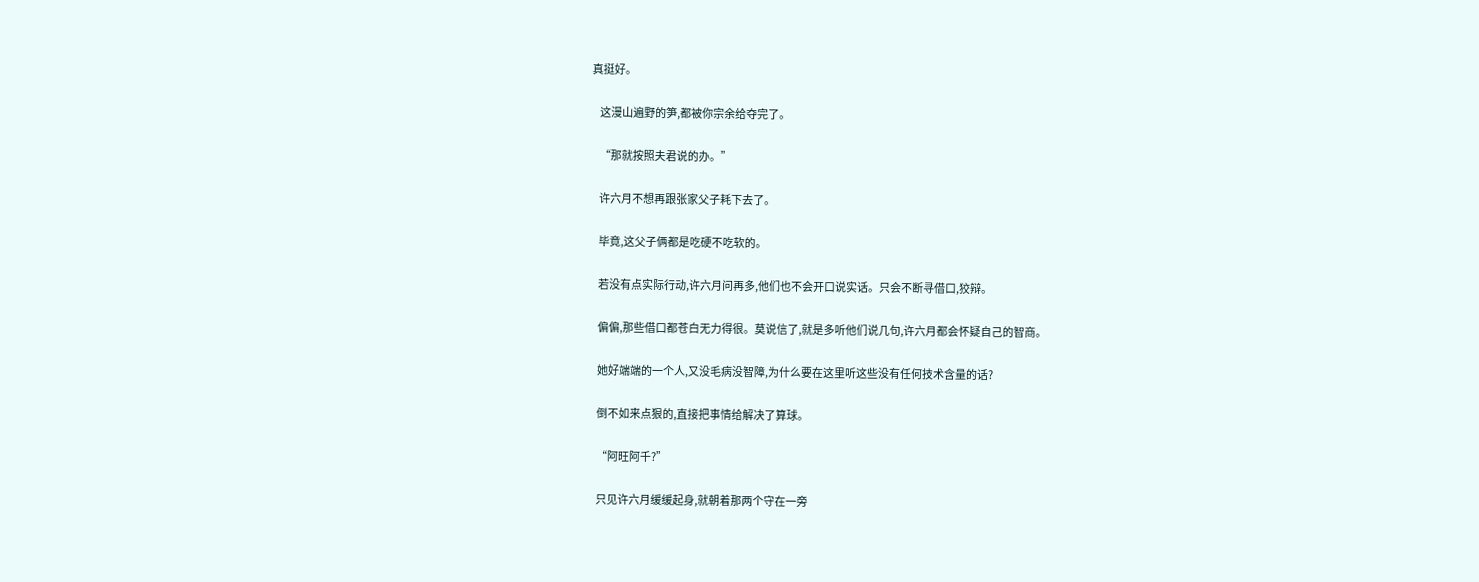真挺好。

    这漫山遍野的笋,都被你宗余给夺完了。

    “那就按照夫君说的办。”

    许六月不想再跟张家父子耗下去了。

    毕竟,这父子俩都是吃硬不吃软的。

    若没有点实际行动,许六月问再多,他们也不会开口说实话。只会不断寻借口,狡辩。

    偏偏,那些借口都苍白无力得很。莫说信了,就是多听他们说几句,许六月都会怀疑自己的智商。

    她好端端的一个人,又没毛病没智障,为什么要在这里听这些没有任何技术含量的话?

    倒不如来点狠的,直接把事情给解决了算球。

    “阿旺阿千?”

    只见许六月缓缓起身,就朝着那两个守在一旁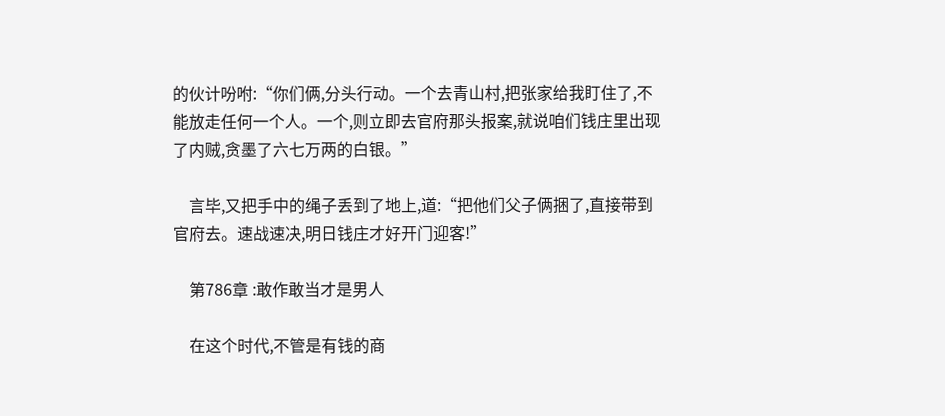的伙计吩咐:“你们俩,分头行动。一个去青山村,把张家给我盯住了,不能放走任何一个人。一个,则立即去官府那头报案,就说咱们钱庄里出现了内贼,贪墨了六七万两的白银。”

    言毕,又把手中的绳子丢到了地上,道:“把他们父子俩捆了,直接带到官府去。速战速决,明日钱庄才好开门迎客!”

    第786章 :敢作敢当才是男人

    在这个时代,不管是有钱的商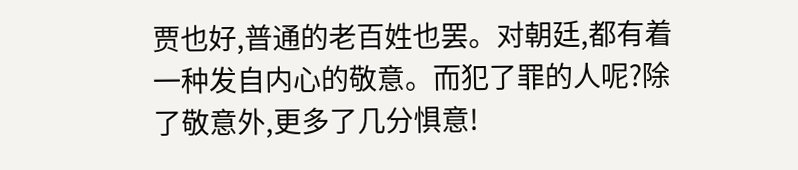贾也好,普通的老百姓也罢。对朝廷,都有着一种发自内心的敬意。而犯了罪的人呢?除了敬意外,更多了几分惧意!